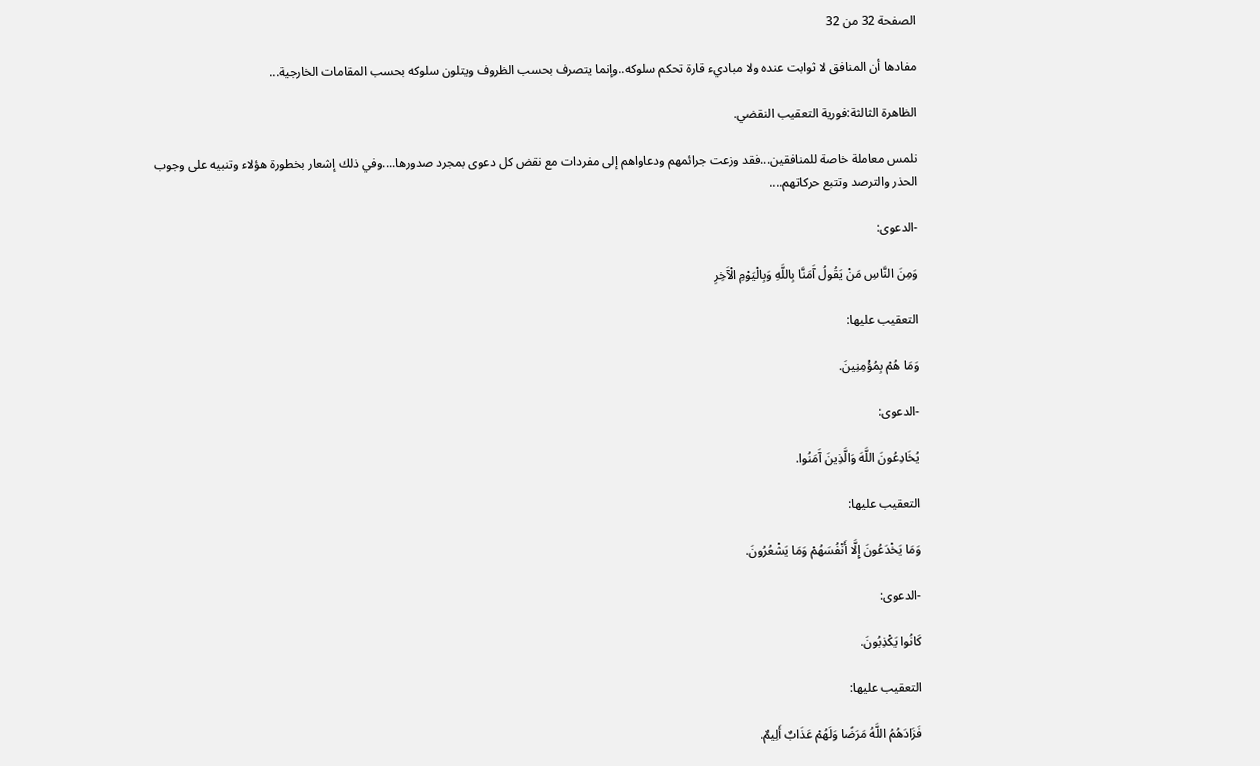الصفحة 32 من 32

مفادها أن المنافق لا ثوابت عنده ولا مباديء قارة تحكم سلوكه..وإنما يتصرف بحسب الظروف ويتلون سلوكه بحسب المقامات الخارجية...

الظاهرة الثالثة:فورية التعقيب النقضي.

نلمس معاملة خاصة للمنافقين...فقد وزعت جرائمهم ودعاواهم إلى مفردات مع نقض كل دعوى بمجرد صدورها....وفي ذلك إشعار بخطورة هؤلاء وتنبيه على وجوب الحذر والترصد وتتبع حركاتهم....

-الدعوى:

وَمِنَ النَّاسِ مَنْ يَقُولُ آَمَنَّا بِاللَّهِ وَبِالْيَوْمِ الْآَخِرِ

التعقيب عليها:

وَمَا هُمْ بِمُؤْمِنِينَ.

-الدعوى:

يُخَادِعُونَ اللَّهَ وَالَّذِينَ آَمَنُوا.

التعقيب عليها:

وَمَا يَخْدَعُونَ إِلَّا أَنْفُسَهُمْ وَمَا يَشْعُرُونَ.

-الدعوى:

كَانُوا يَكْذِبُونَ.

التعقيب عليها:

فَزَادَهُمُ اللَّهُ مَرَضًا وَلَهُمْ عَذَابٌ أَلِيمٌ.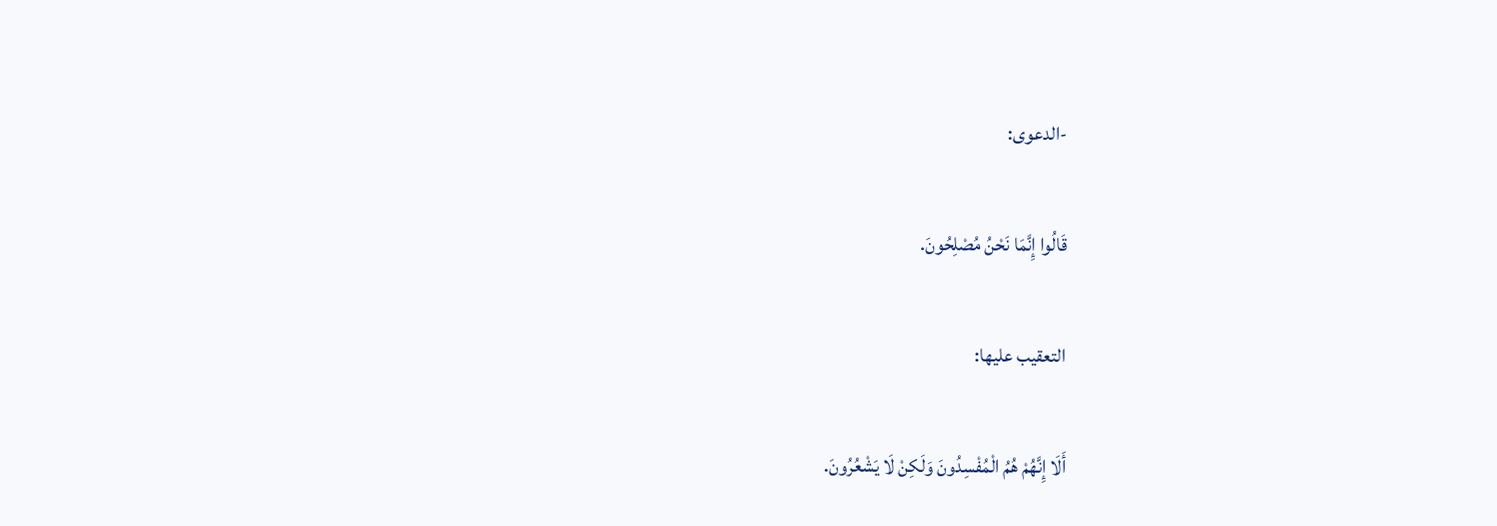-الدعوى:

قَالُوا إِنَّمَا نَحْنُ مُصْلِحُونَ.

التعقيب عليها:

أَلَا إِنَّهُمْ هُمُ الْمُفْسِدُونَ وَلَكِنْ لَا يَشْعُرُونَ.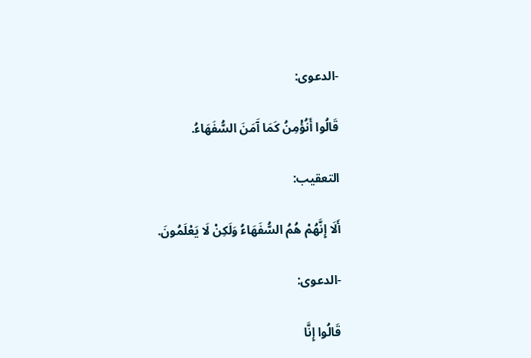-الدعوى:

قَالُوا أَنُؤْمِنُ كَمَا آَمَنَ السُّفَهَاءُ.

التعقيب:

أَلَا إِنَّهُمْ هُمُ السُّفَهَاءُ وَلَكِنْ لَا يَعْلَمُونَ.

-الدعوى:

قَالُوا إِنَّا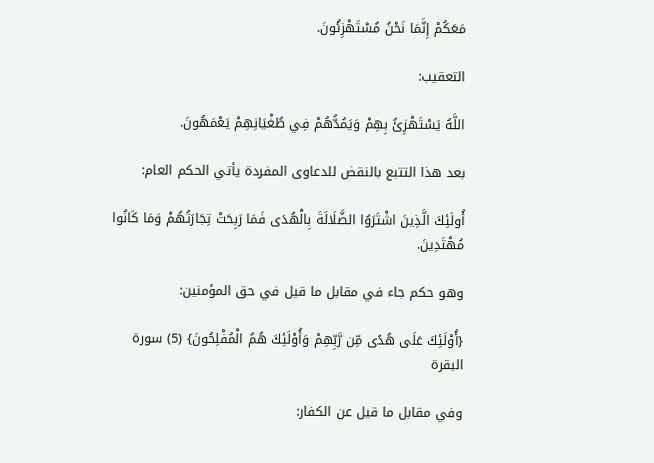مَعَكُمْ إِنَّمَا نَحْنُ مُسْتَهْزِئُونَ.

التعقيب:

اللَّهُ يَسْتَهْزِئُ بِهِمْ وَيَمُدُّهُمْ فِي طُغْيَانِهِمْ يَعْمَهُونَ.

بعد هذا التتبع بالنقض للدعاوى المفردة يأتي الحكم العام:

أُولَئِكَ الَّذِينَ اشْتَرَوُا الضَّلَالَةَ بِالْهُدَى فَمَا رَبِحَتْ تِجَارَتُهُمْ وَمَا كَانُوا مُهْتَدِينَ.

وهو حكم جاء في مقابل ما قيل في حق المؤمنين:

{أُوْلَئِكَ عَلَى هُدًى مِّن رَّبِّهِمْ وَأُوْلَئِكَ هُمُ الْمُفْلِحُونَ} (5) سورة البقرة

وفي مقابل ما قيل عن الكفار: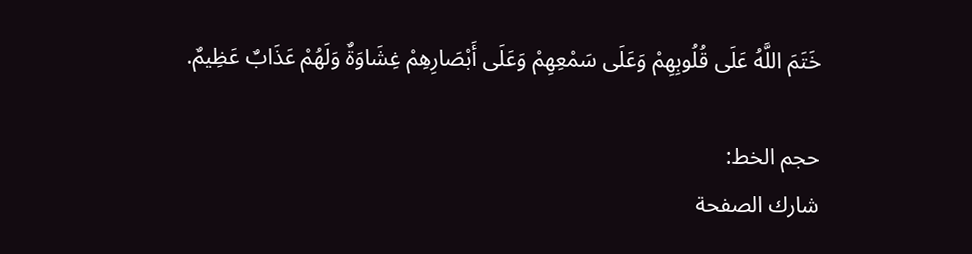خَتَمَ اللَّهُ عَلَى قُلُوبِهِمْ وَعَلَى سَمْعِهِمْ وَعَلَى أَبْصَارِهِمْ غِشَاوَةٌ وَلَهُمْ عَذَابٌ عَظِيمٌ.

حجم الخط:
شارك الصفحة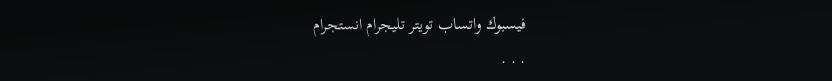فيسبوك واتساب تويتر تليجرام انستجرام
. . .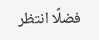فضلًا انتظر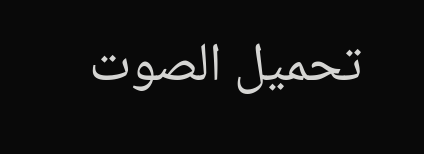تحميل الصوت